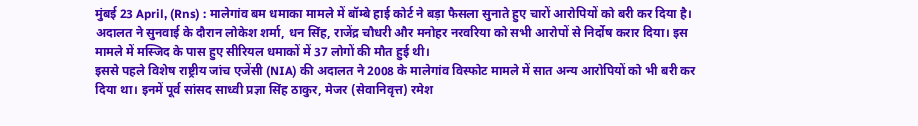मुंबई 23 April, (Rns) : मालेगांव बम धमाका मामले में बॉम्बे हाई कोर्ट ने बड़ा फैसला सुनाते हुए चारों आरोपियों को बरी कर दिया है। अदालत ने सुनवाई के दौरान लोकेश शर्मा, धन सिंह, राजेंद्र चौधरी और मनोहर नरवरिया को सभी आरोपों से निर्दोष करार दिया। इस मामले में मस्जिद के पास हुए सीरियल धमाकों में 37 लोगों की मौत हुई थी।
इससे पहले विशेष राष्ट्रीय जांच एजेंसी (NIA) की अदालत ने 2008 के मालेगांव विस्फोट मामले में सात अन्य आरोपियों को भी बरी कर दिया था। इनमें पूर्व सांसद साध्वी प्रज्ञा सिंह ठाकुर, मेजर (सेवानिवृत्त) रमेश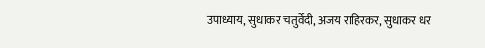उपाध्याय, सुधाकर चतुर्वेदी, अजय राहिरकर, सुधाकर धर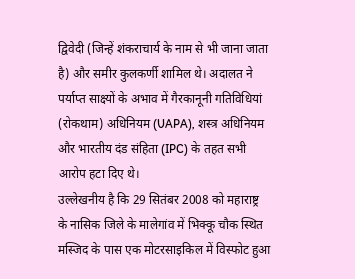द्विवेदी (जिन्हें शंकराचार्य के नाम से भी जाना जाता है) और समीर कुलकर्णी शामिल थे। अदालत ने पर्याप्त साक्ष्यों के अभाव में गैरकानूनी गतिविधियां (रोकथाम) अधिनियम (UAPA), शस्त्र अधिनियम और भारतीय दंड संहिता (IPC) के तहत सभी आरोप हटा दिए थे।
उल्लेखनीय है कि 29 सितंबर 2008 को महाराष्ट्र के नासिक जिले के मालेगांव में भिक्कू चौक स्थित मस्जिद के पास एक मोटरसाइकिल में विस्फोट हुआ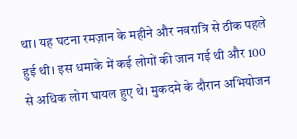था। यह घटना रमज़ान के महीने और नवरात्रि से ठीक पहले हुई थी। इस धमाके में कई लोगों की जान गई थी और 100 से अधिक लोग घायल हुए थे। मुकदमे के दौरान अभियोजन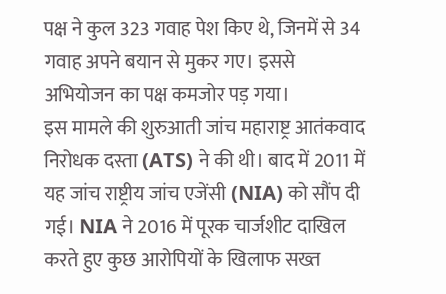पक्ष ने कुल 323 गवाह पेश किए थे, जिनमें से 34 गवाह अपने बयान से मुकर गए। इससे अभियोजन का पक्ष कमजोर पड़ गया।
इस मामले की शुरुआती जांच महाराष्ट्र आतंकवाद निरोधक दस्ता (ATS) ने की थी। बाद में 2011 में यह जांच राष्ट्रीय जांच एजेंसी (NIA) को सौंप दी गई। NIA ने 2016 में पूरक चार्जशीट दाखिल करते हुए कुछ आरोपियों के खिलाफ सख्त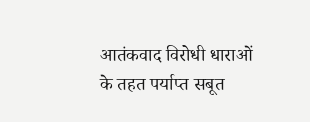आतंकवाद विरोधी धाराओं के तहत पर्याप्त सबूत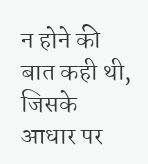न होने की बात कही थी, जिसके आधार पर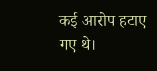कई आरोप हटाए गए थे।